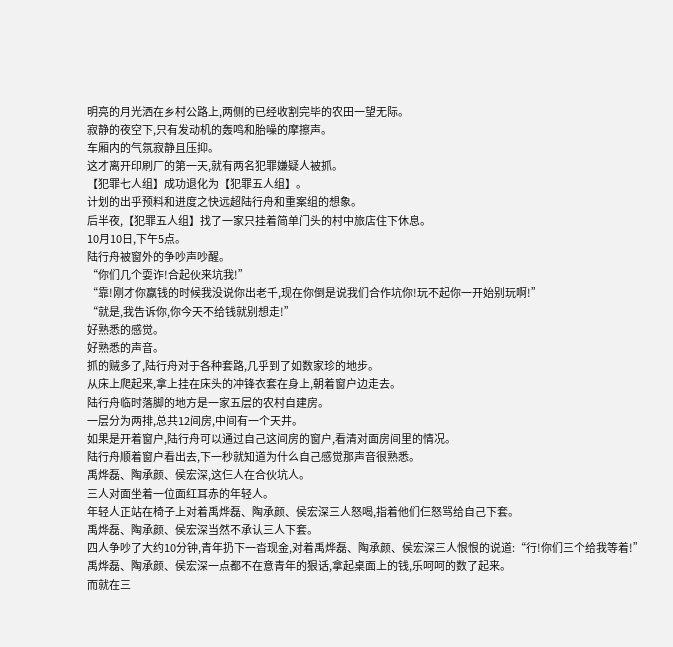明亮的月光洒在乡村公路上,两侧的已经收割完毕的农田一望无际。
寂静的夜空下,只有发动机的轰鸣和胎噪的摩擦声。
车厢内的气氛寂静且压抑。
这才离开印刷厂的第一天,就有两名犯罪嫌疑人被抓。
【犯罪七人组】成功退化为【犯罪五人组】。
计划的出乎预料和进度之快远超陆行舟和重案组的想象。
后半夜,【犯罪五人组】找了一家只挂着简单门头的村中旅店住下休息。
10月10日,下午5点。
陆行舟被窗外的争吵声吵醒。
“你们几个耍诈!合起伙来坑我!”
“靠!刚才你赢钱的时候我没说你出老千,现在你倒是说我们合作坑你!玩不起你一开始别玩啊!”
“就是,我告诉你,你今天不给钱就别想走!”
好熟悉的感觉。
好熟悉的声音。
抓的贼多了,陆行舟对于各种套路,几乎到了如数家珍的地步。
从床上爬起来,拿上挂在床头的冲锋衣套在身上,朝着窗户边走去。
陆行舟临时落脚的地方是一家五层的农村自建房。
一层分为两排,总共12间房,中间有一个天井。
如果是开着窗户,陆行舟可以通过自己这间房的窗户,看清对面房间里的情况。
陆行舟顺着窗户看出去,下一秒就知道为什么自己感觉那声音很熟悉。
禹烨磊、陶承颜、侯宏深,这仨人在合伙坑人。
三人对面坐着一位面红耳赤的年轻人。
年轻人正站在椅子上对着禹烨磊、陶承颜、侯宏深三人怒喝,指着他们仨怒骂给自己下套。
禹烨磊、陶承颜、侯宏深当然不承认三人下套。
四人争吵了大约10分钟,青年扔下一沓现金,对着禹烨磊、陶承颜、侯宏深三人恨恨的说道:“行!你们三个给我等着!”
禹烨磊、陶承颜、侯宏深一点都不在意青年的狠话,拿起桌面上的钱,乐呵呵的数了起来。
而就在三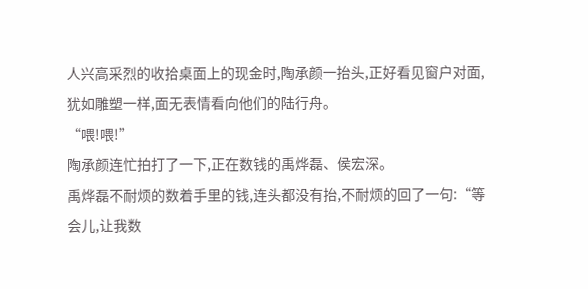人兴高采烈的收拾桌面上的现金时,陶承颜一抬头,正好看见窗户对面,犹如雕塑一样,面无表情看向他们的陆行舟。
“喂!喂!”
陶承颜连忙拍打了一下,正在数钱的禹烨磊、侯宏深。
禹烨磊不耐烦的数着手里的钱,连头都没有抬,不耐烦的回了一句:“等会儿,让我数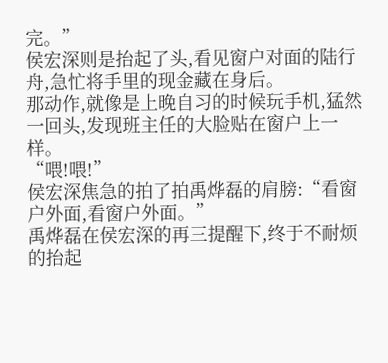完。”
侯宏深则是抬起了头,看见窗户对面的陆行舟,急忙将手里的现金藏在身后。
那动作,就像是上晚自习的时候玩手机,猛然一回头,发现班主任的大脸贴在窗户上一样。
“喂!喂!”
侯宏深焦急的拍了拍禹烨磊的肩膀:“看窗户外面,看窗户外面。”
禹烨磊在侯宏深的再三提醒下,终于不耐烦的抬起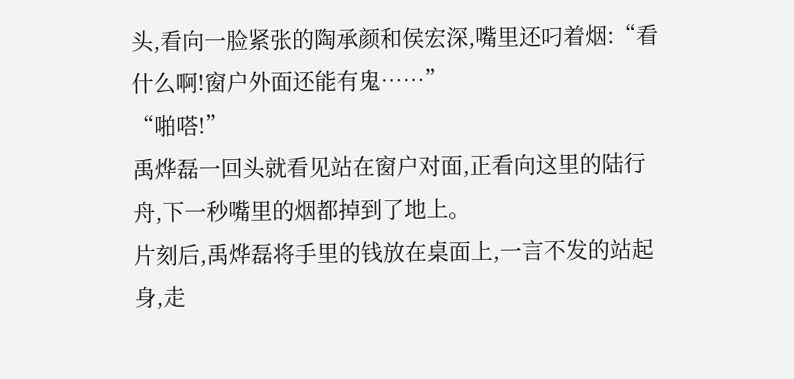头,看向一脸紧张的陶承颜和侯宏深,嘴里还叼着烟:“看什么啊!窗户外面还能有鬼……”
“啪嗒!”
禹烨磊一回头就看见站在窗户对面,正看向这里的陆行舟,下一秒嘴里的烟都掉到了地上。
片刻后,禹烨磊将手里的钱放在桌面上,一言不发的站起身,走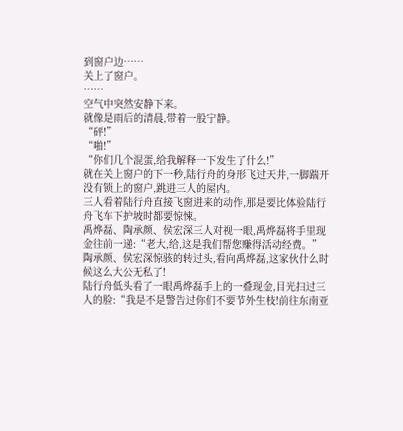到窗户边……
关上了窗户。
……
空气中突然安静下来。
就像是雨后的清晨,带着一股宁静。
“砰!”
“啪!”
“你们几个混蛋,给我解释一下发生了什么!”
就在关上窗户的下一秒,陆行舟的身形飞过天井,一脚踹开没有锁上的窗户,跳进三人的屋内。
三人看着陆行舟直接飞窗进来的动作,那是要比体验陆行舟飞车下护坡时都要惊悚。
禹烨磊、陶承颜、侯宏深三人对视一眼,禹烨磊将手里现金往前一递:“老大,给,这是我们帮您赚得活动经费。”
陶承颜、侯宏深惊骇的转过头,看向禹烨磊,这家伙什么时候这么大公无私了!
陆行舟低头看了一眼禹烨磊手上的一叠现金,目光扫过三人的脸:“我是不是警告过你们不要节外生枝!前往东南亚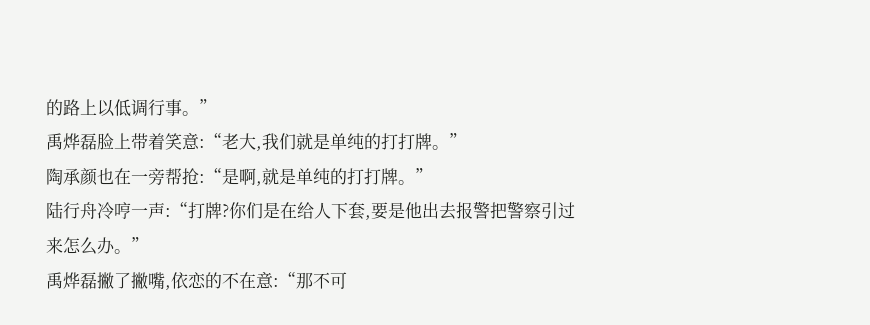的路上以低调行事。”
禹烨磊脸上带着笑意:“老大,我们就是单纯的打打牌。”
陶承颜也在一旁帮抢:“是啊,就是单纯的打打牌。”
陆行舟冷哼一声:“打牌?你们是在给人下套,要是他出去报警把警察引过来怎么办。”
禹烨磊撇了撇嘴,依恋的不在意:“那不可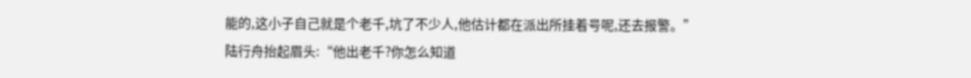能的,这小子自己就是个老千,坑了不少人,他估计都在派出所挂着号呢,还去报警。”
陆行舟抬起眉头:“他出老千?你怎么知道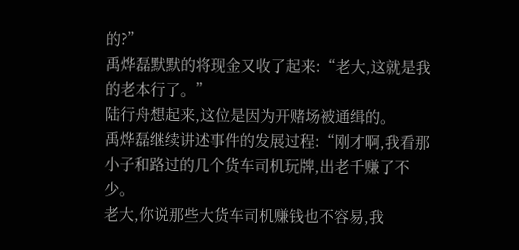的?”
禹烨磊默默的将现金又收了起来:“老大,这就是我的老本行了。”
陆行舟想起来,这位是因为开赌场被通缉的。
禹烨磊继续讲述事件的发展过程:“刚才啊,我看那小子和路过的几个货车司机玩牌,出老千赚了不少。
老大,你说那些大货车司机赚钱也不容易,我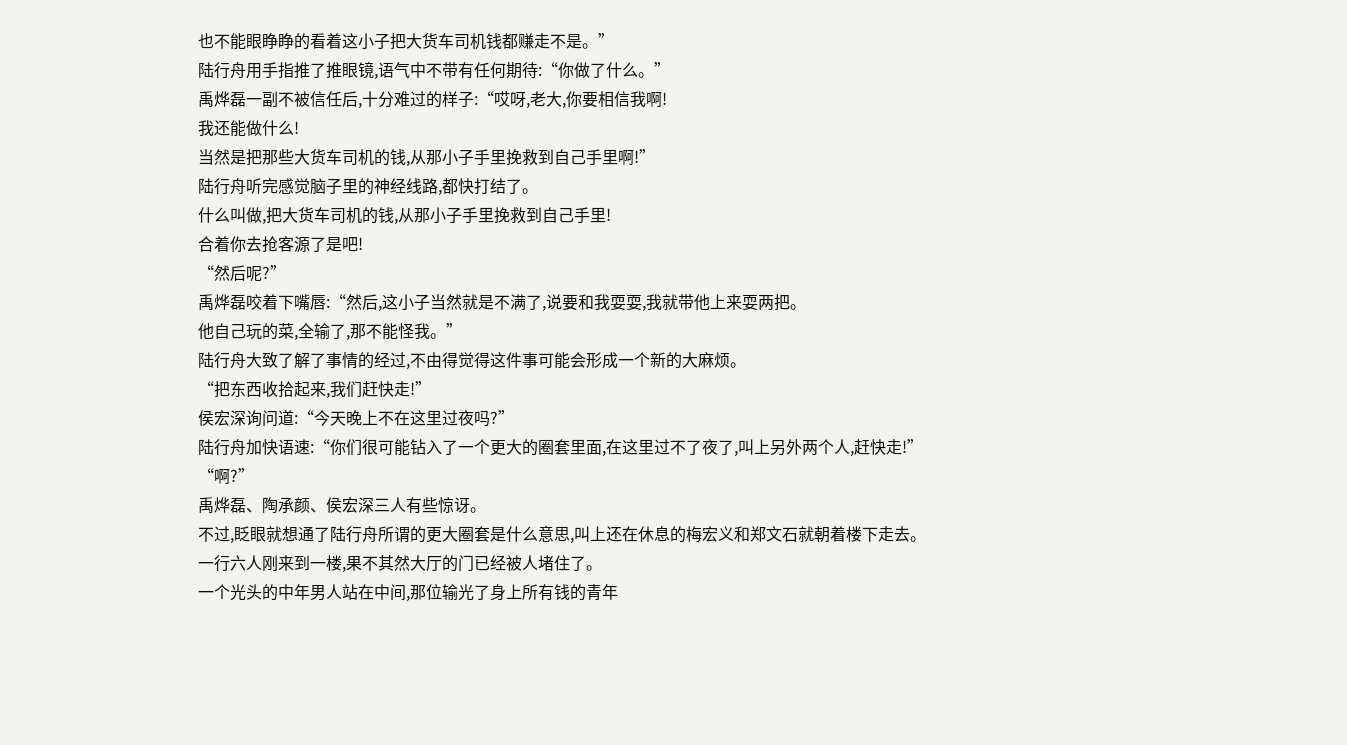也不能眼睁睁的看着这小子把大货车司机钱都赚走不是。”
陆行舟用手指推了推眼镜,语气中不带有任何期待:“你做了什么。”
禹烨磊一副不被信任后,十分难过的样子:“哎呀,老大,你要相信我啊!
我还能做什么!
当然是把那些大货车司机的钱,从那小子手里挽救到自己手里啊!”
陆行舟听完感觉脑子里的神经线路,都快打结了。
什么叫做,把大货车司机的钱,从那小子手里挽救到自己手里!
合着你去抢客源了是吧!
“然后呢?”
禹烨磊咬着下嘴唇:“然后,这小子当然就是不满了,说要和我耍耍,我就带他上来耍两把。
他自己玩的菜,全输了,那不能怪我。”
陆行舟大致了解了事情的经过,不由得觉得这件事可能会形成一个新的大麻烦。
“把东西收拾起来,我们赶快走!”
侯宏深询问道:“今天晚上不在这里过夜吗?”
陆行舟加快语速:“你们很可能钻入了一个更大的圈套里面,在这里过不了夜了,叫上另外两个人,赶快走!”
“啊?”
禹烨磊、陶承颜、侯宏深三人有些惊讶。
不过,眨眼就想通了陆行舟所谓的更大圈套是什么意思,叫上还在休息的梅宏义和郑文石就朝着楼下走去。
一行六人刚来到一楼,果不其然大厅的门已经被人堵住了。
一个光头的中年男人站在中间,那位输光了身上所有钱的青年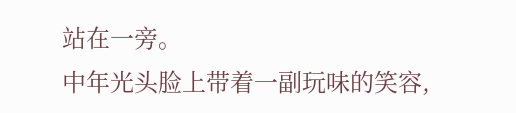站在一旁。
中年光头脸上带着一副玩味的笑容,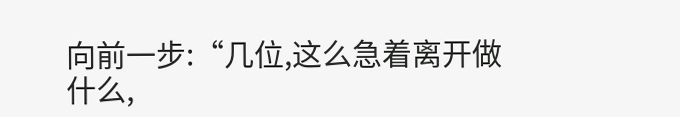向前一步:“几位,这么急着离开做什么,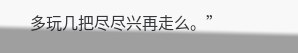多玩几把尽尽兴再走么。”